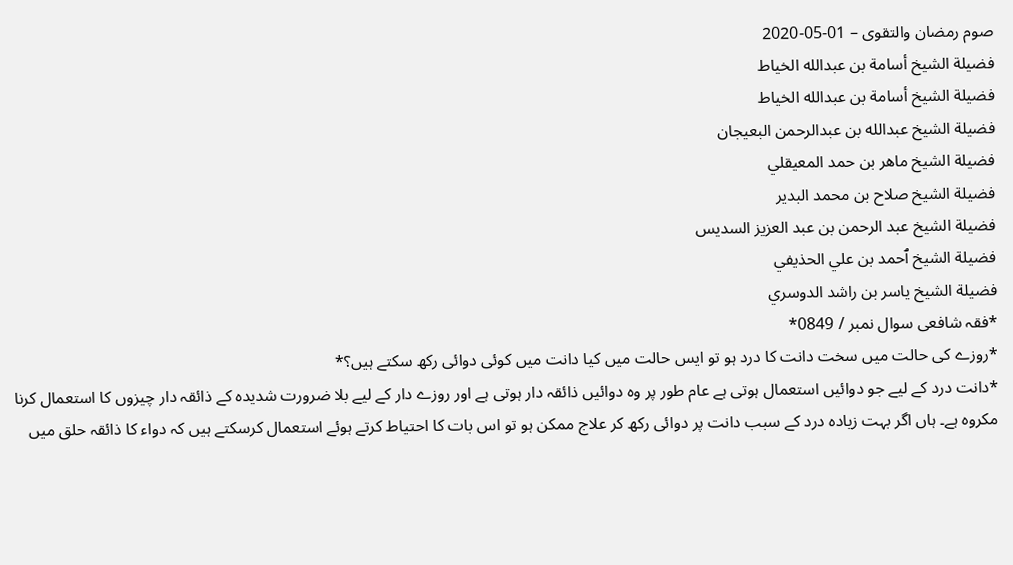صوم رمضان والتقوى – 01-05-2020
فضيلة الشيخ أسامة بن عبدالله الخياط
فضيلة الشيخ أسامة بن عبدالله الخياط
فضيلة الشيخ عبدالله بن عبدالرحمن البعيجان
فضيلة الشيخ ماهر بن حمد المعيقلي
فضيلة الشيخ صلاح بن محمد البدير
فضيلة الشيخ عبد الرحمن بن عبد العزيز السديس
فضيلة الشيخ ٱحمد بن علي الحذيفي
فضيلة الشيخ ياسر بن راشد الدوسري
*فقہ شافعی سوال نمبر / 0849*
*روزے کی حالت میں سخت دانت کا درد ہو تو ایس حالت میں کیا دانت میں کوئی دوائی رکھ سکتے ہیں؟*
*دانت درد کے لیے جو دوائیں استعمال ہوتی ہے عام طور پر وہ دوائیں ذائقہ دار ہوتی ہے اور روزے دار کے لیے بلا ضرورت شدیدہ کے ذائقہ دار چیزوں کا استعمال کرنا مکروہ ہے۔ ہاں اگر بہت زیادہ درد کے سبب دانت پر دوائی رکھ کر علاج ممکن ہو تو اس بات کا احتیاط کرتے ہوئے استعمال کرسکتے ہیں کہ دواء کا ذائقہ حلق میں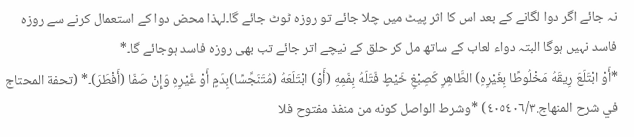نہ جائے اگر دوا لگانے کے بعد اس کا اثر پیٹ میں چلا جائے تو روزہ ٹوٹ جائے گا۔لہذا محض دوا کے استعمال کرنے سے روزہ فاسد نہیں ہوگا البتہ دواء لعاب کے ساتھ مل کر حلق کے نیچے اتر جائے تب بھی روزہ فاسد ہوجائے گا۔*
*أَوْ ابْتَلَعَ رِيقَهُ مَخْلُوطًا بِغَيْرِهِ) الطَّاهِرِ كَصِبْغِ خَيْطٍ فَتَلَهُ بِفَمِهِ (أَوْ) ابْتَلَعَهُ (مُتَنَجِّسًا)بِدَمٍ أَوْ غَيْرِهِ وَإِنْ صَفَا (أَفْطَرَ)۔* (تحفة المحتاج في شرح المنهاج.٤٠٥٤٠٦/٣) *وشرط الواصل كونه من منفذ مفتوح فلا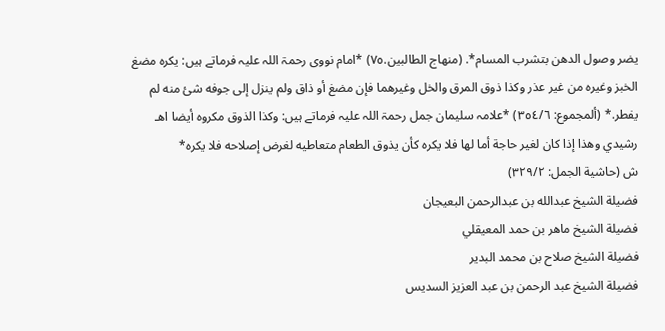يضر وصول الدهن بتشرب المسام*. (منهاج الطالبين.٧٥) *امام نووی رحمۃ اللہ علیہ فرماتے ہیں: يكره مضغ الخبز وغيره من غير عذر وكذا ذوق المرق والخل وغيرهما فإن مضغ أو ذاق ولم ينزل إلى جوفه شئ منه لم يفطر.* (ألمجموع: ٣٥٤/٦) *علامہ سلیمان جمل رحمۃ اللہ علیہ فرماتے ہیں: وكذا الذوق مكروه أيضا اهـ رشيدي وهذا إذا كان لغير حاجة أما لها فلا يكره كأن يذوق الطعام متعاطيه لغرض إصلاحه فلا يكره*
ش (حاشیة الجمل: ٣٢٩/٢)
فضيلة الشيخ عبدالله بن عبدالرحمن البعيجان
فضيلة الشيخ ماهر بن حمد المعيقلي
فضيلة الشيخ صلاح بن محمد البدير
فضيلة الشيخ عبد الرحمن بن عبد العزيز السديس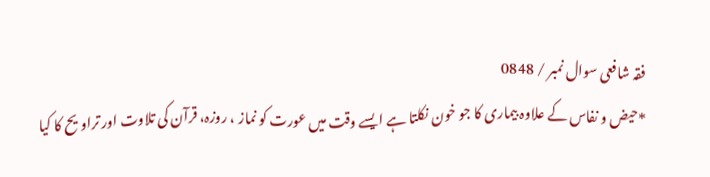فقہ شافعی سوال نمبر / 0848
*حیض و نفاس کے علاوہ بیماری کا جو خون نکلتا ہے ایسے وقت میں عورت کو نماز ، روزہ، قرآن کی تلاوت اور تراویح کا کیا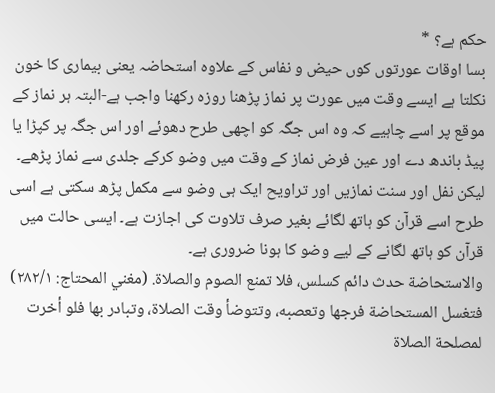حکم ہے؟ *
بسا اوقات عورتوں کوں حیض و نفاس کے علاوہ استحاضہ یعنی بیماری کا خون نکلتا ہے ایسے وقت میں عورت پر نماز پڑھنا روزہ رکھنا واجب ہے-البتہ ہر نماز کے موقع پر اسے چاہیے کہ وہ اس جگہ کو اچھی طرح دھوئے اور اس جگہ پر کپڑا یا پیڈ باندھ دے اور عین فرض نماز کے وقت میں وضو کرکے جلدی سے نماز پڑھے۔ لیکن نفل اور سنت نمازیں اور تراویح ایک ہی وضو سے مکمل پڑھ سکتی ہے اسی طرح اسے قرآن کو ہاتھ لگائے بغیر صرف تلاوت کی اجازت ہے۔ ایسی حالت میں قرآن کو ہاتھ لگانے کے لیے وضو کا ہونا ضروری ہے۔
والاستحاضة حدث دائم كسلس، فلا تمنع الصوم والصلاة. (مغني المحتاج: ٢٨٢/١) فتغسل المستحاضة فرجها وتعصبه، وتتوضأ وقت الصلاة، وتبادر بها فلو أخرت لمصلحة الصلاة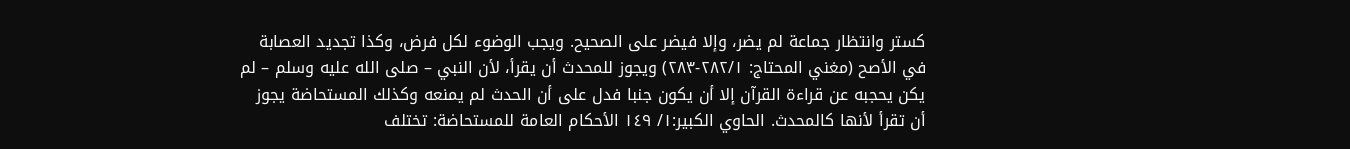كستر وانتظار جماعة لم يضر، وإلا فيضر على الصحيح. ويجب الوضوء لكل فرض، وكذا تجديد العصابة في الأصح (مغني المحتاج: ٢٨٢/١-٢٨٣) ويجوز للمحدث أن يقرأ، لأن النبي – صلى الله عليه وسلم – لم يكن يحجبه عن قراءة القرآن إلا أن يكون جنبا فدل على أن الحدث لم يمنعه وكذلك المستحاضة يجوز أن تقرأ لأنها كالمحدث. الحاوي الكبير:١/ ١٤٩ الأحكام العامة للمستحاضة: تختلف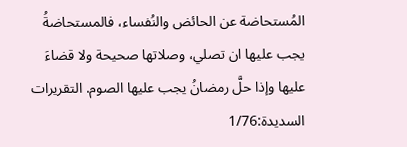المُستحاضة عن الحائض والنُفساء، فالمستحاضةُ يجب عليها ان تصلي، وصلاتها صحيحة ولا قضاءَ عليها وإذا حلَّ رمضانُ يجب عليها الصوم. التقریرات السدیدۃ:1/76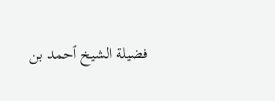فضيلة الشيخ ٱحمد بن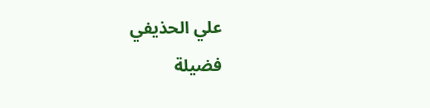علي الحذيفي
فضيلة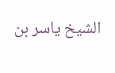الشيخ ياسر بن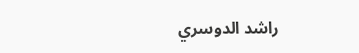راشد الدوسري